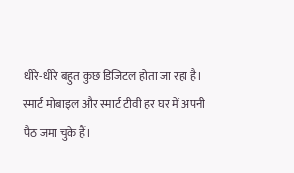धीरे-धीरे बहुत कुछ डिजिटल होता जा रहा है। स्मार्ट मोबाइल और स्मार्ट टीवी हर घर में अपनी पैठ जमा चुके हैं।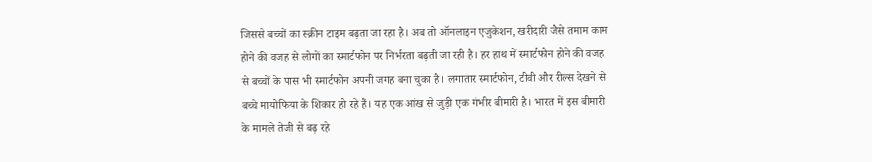जिससे बच्चों का स्क्रीन टाइम बढ़ता जा रहा है। अब तो ऑनलाइन एजुकेशन, खरीदारी जैसे तमाम काम होने की वजह से लोगों का स्मार्टफोन पर निर्भरता बढ़ती जा रही है। हर हाथ में स्मार्टफोन होने की वजह से बच्चों के पास भी स्मार्टफोन अपनी जगह बना चुका है। लगातार स्मार्टफोन, टीवी और रील्स देखने से बच्चे मायोफिया के शिकार हो रहे हैं। यह एक आंख से जुड़ी एक गंभीर बीमारी है। भारत में इस बीमारी के मामले तेजी से बढ़ रहे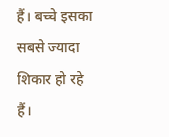हैं। बच्चे इसका सबसे ज्यादा शिकार हो रहे हैं।